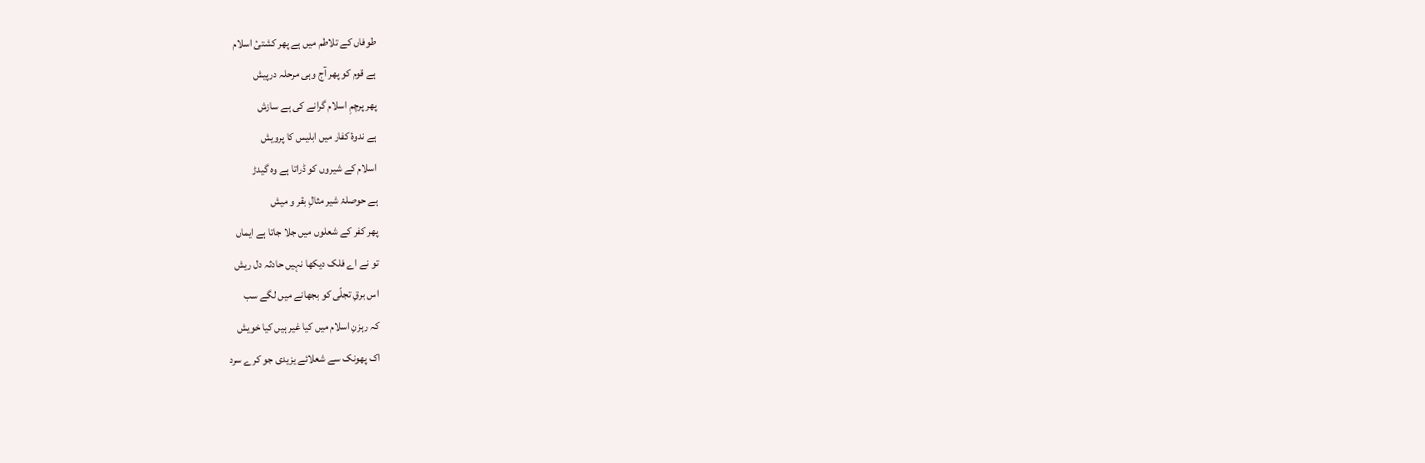طوفاں کے تلاطم میں ہے پھر کشتیٔ اسلام
ہے قوم کو پھر آج وہی مرحلہ درپیش
پھر پرچمِ اسلام گرانے کی ہے سازش
ہے ندوۂ کفار میں ابلیس کا پرویش
اسلام کے شیروں کو ڈراتا ہے وہ گیدڑ
ہے حوصلۂ شیر مثالِ بقر و میش
پھر کفر کے شعلوں میں جلا جاتا ہے ایماں
تو نے اے فلک دیکھا نہیں حادثہ دل ریش
اس برقِ تجلّی کو بجھانے میں لگے سب
کہ رہزنِ اسلام میں کیا غیر ہیں کیا خویش
اک پھونک سے شعلائے یزیدی جو کرے سرد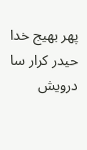پھر بھیج خدا حیدر کرار سا درویش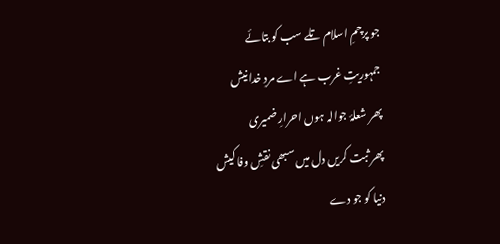جو پرچمِ اسلام تلے سب کو بتائے
جمہوریتِ غرب ہے اے مردِ خدا نیش
پھر شعلۂ جوالہ ہوں احرارِ ضمیری
پھر ثبت کریں دل میں سبھی نقشِ وفا کیش
دنیا کو جو دے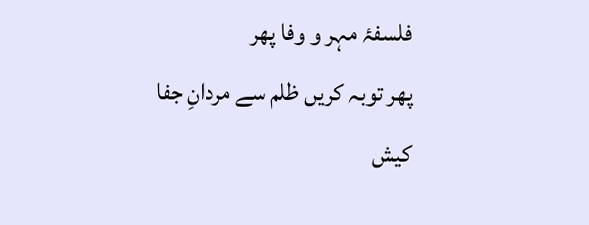فلسفۂ مہر و وفا پھر
پھر توبہ کریں ظلم سے مردانِ جفا کیش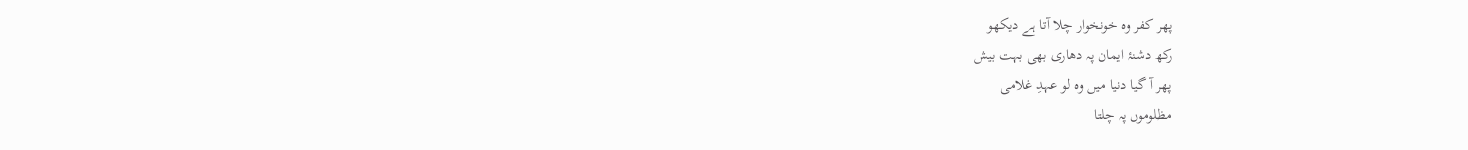پھر کفر وہ خونخوار چلا آتا ہے دیکھو
رکھ دشنۂ ایمان پہ دھاری بھی بہت بیش
پھر آ گیا دنیا میں وہ لو عہدِ غلامی
مظلوموں پہ چلتا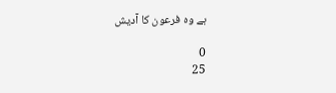ہے وہ فرعون کا آدیش

0
25